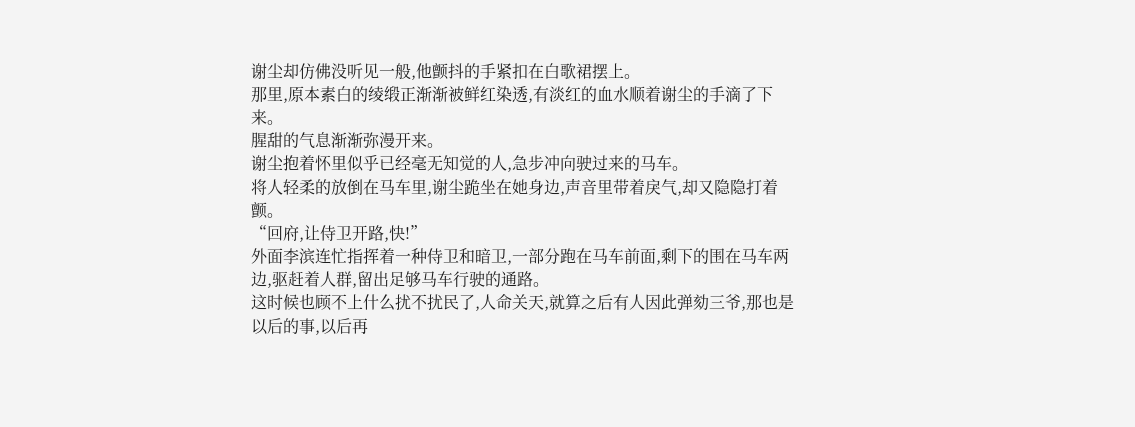谢尘却仿佛没听见一般,他颤抖的手紧扣在白歌裙摆上。
那里,原本素白的绫缎正渐渐被鲜红染透,有淡红的血水顺着谢尘的手滴了下来。
腥甜的气息渐渐弥漫开来。
谢尘抱着怀里似乎已经毫无知觉的人,急步冲向驶过来的马车。
将人轻柔的放倒在马车里,谢尘跪坐在她身边,声音里带着戾气,却又隐隐打着颤。
“回府,让侍卫开路,快!”
外面李滨连忙指挥着一种侍卫和暗卫,一部分跑在马车前面,剩下的围在马车两边,驱赶着人群,留出足够马车行驶的通路。
这时候也顾不上什么扰不扰民了,人命关天,就算之后有人因此弹劾三爷,那也是以后的事,以后再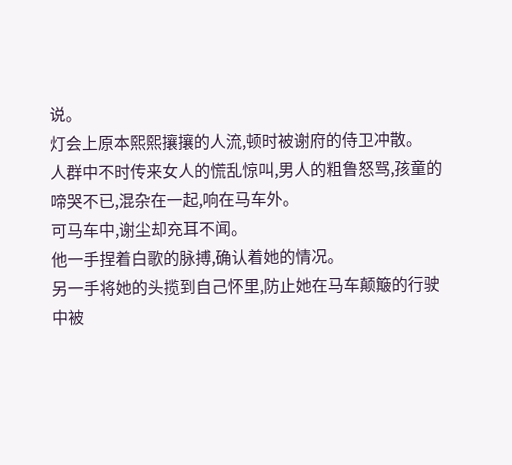说。
灯会上原本熙熙攘攘的人流,顿时被谢府的侍卫冲散。
人群中不时传来女人的慌乱惊叫,男人的粗鲁怒骂,孩童的啼哭不已,混杂在一起,响在马车外。
可马车中,谢尘却充耳不闻。
他一手捏着白歌的脉搏,确认着她的情况。
另一手将她的头揽到自己怀里,防止她在马车颠簸的行驶中被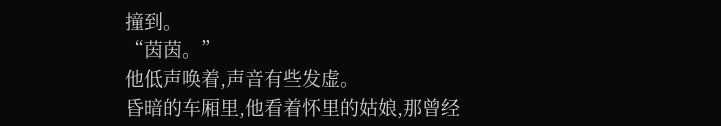撞到。
“茵茵。”
他低声唤着,声音有些发虚。
昏暗的车厢里,他看着怀里的姑娘,那曾经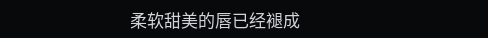柔软甜美的唇已经褪成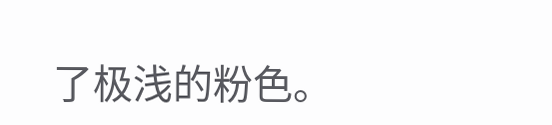了极浅的粉色。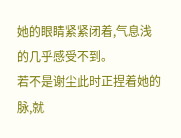她的眼睛紧紧闭着,气息浅的几乎感受不到。
若不是谢尘此时正捏着她的脉,就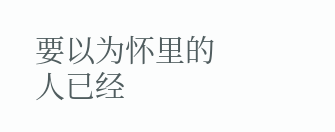要以为怀里的人已经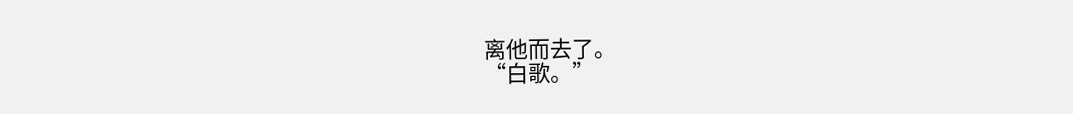离他而去了。
“白歌。”